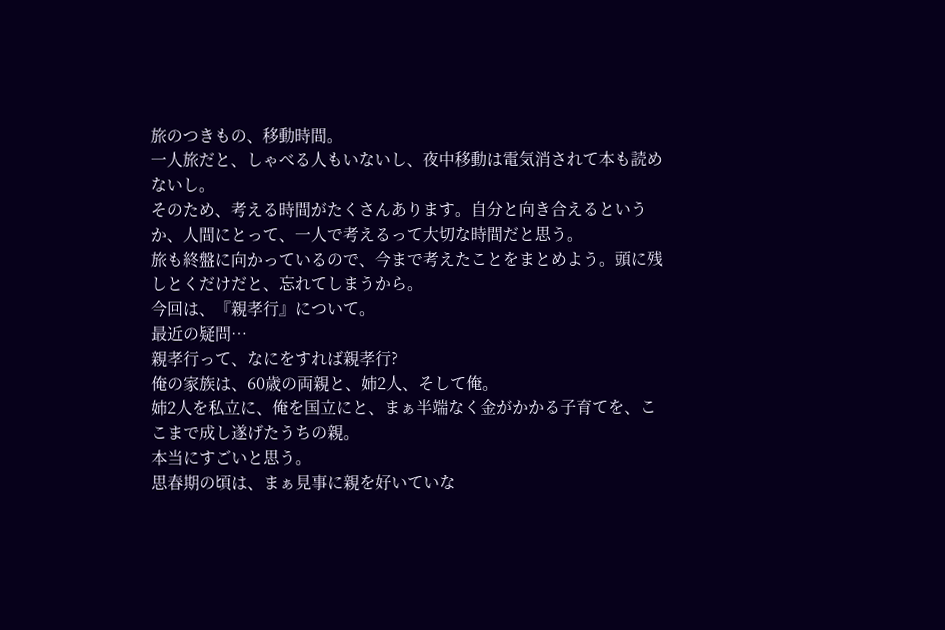旅のつきもの、移動時間。
一人旅だと、しゃべる人もいないし、夜中移動は電気消されて本も読めないし。
そのため、考える時間がたくさんあります。自分と向き合えるというか、人間にとって、一人で考えるって大切な時間だと思う。
旅も終盤に向かっているので、今まで考えたことをまとめよう。頭に残しとくだけだと、忘れてしまうから。
今回は、『親孝行』について。
最近の疑問…
親孝行って、なにをすれば親孝行?
俺の家族は、60歳の両親と、姉2人、そして俺。
姉2人を私立に、俺を国立にと、まぁ半端なく金がかかる子育てを、ここまで成し遂げたうちの親。
本当にすごいと思う。
思春期の頃は、まぁ見事に親を好いていな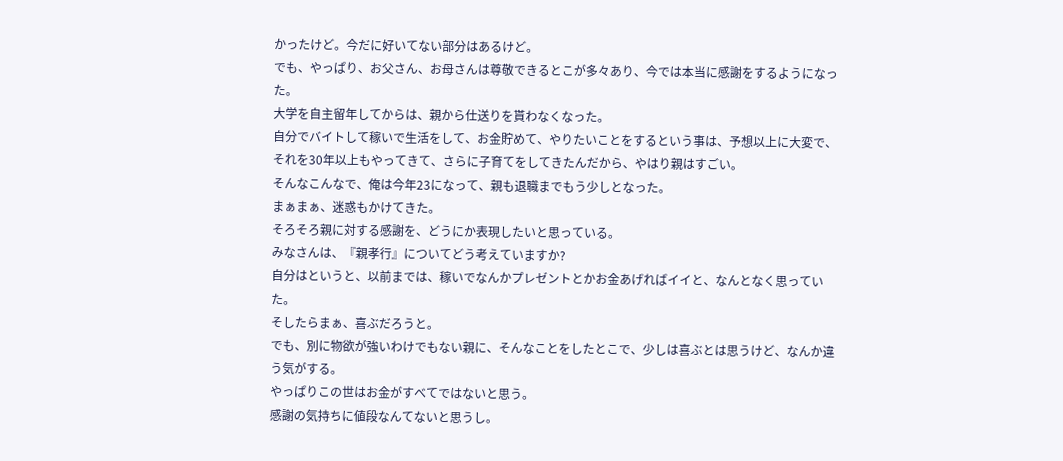かったけど。今だに好いてない部分はあるけど。
でも、やっぱり、お父さん、お母さんは尊敬できるとこが多々あり、今では本当に感謝をするようになった。
大学を自主留年してからは、親から仕送りを貰わなくなった。
自分でバイトして稼いで生活をして、お金貯めて、やりたいことをするという事は、予想以上に大変で、それを30年以上もやってきて、さらに子育てをしてきたんだから、やはり親はすごい。
そんなこんなで、俺は今年23になって、親も退職までもう少しとなった。
まぁまぁ、迷惑もかけてきた。
そろそろ親に対する感謝を、どうにか表現したいと思っている。
みなさんは、『親孝行』についてどう考えていますか?
自分はというと、以前までは、稼いでなんかプレゼントとかお金あげればイイと、なんとなく思っていた。
そしたらまぁ、喜ぶだろうと。
でも、別に物欲が強いわけでもない親に、そんなことをしたとこで、少しは喜ぶとは思うけど、なんか違う気がする。
やっぱりこの世はお金がすべてではないと思う。
感謝の気持ちに値段なんてないと思うし。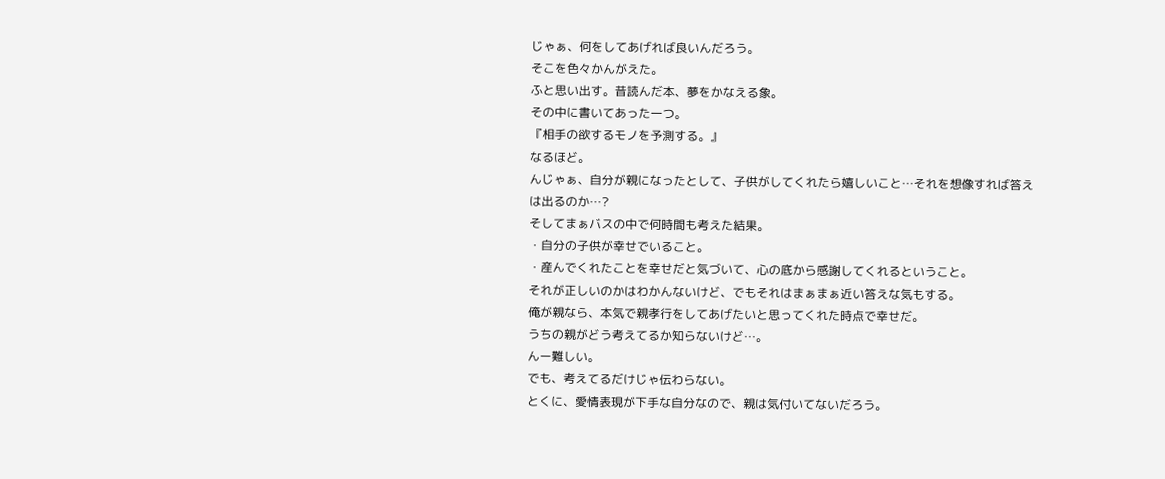じゃぁ、何をしてあげれば良いんだろう。
そこを色々かんがえた。
ふと思い出す。昔読んだ本、夢をかなえる象。
その中に書いてあった一つ。
『相手の欲するモノを予測する。』
なるほど。
んじゃぁ、自分が親になったとして、子供がしてくれたら嬉しいこと…それを想像すれば答えは出るのか…?
そしてまぁバスの中で何時間も考えた結果。
・自分の子供が幸せでいること。
・産んでくれたことを幸せだと気づいて、心の底から感謝してくれるということ。
それが正しいのかはわかんないけど、でもそれはまぁまぁ近い答えな気もする。
俺が親なら、本気で親孝行をしてあげたいと思ってくれた時点で幸せだ。
うちの親がどう考えてるか知らないけど…。
んー難しい。
でも、考えてるだけじゃ伝わらない。
とくに、愛情表現が下手な自分なので、親は気付いてないだろう。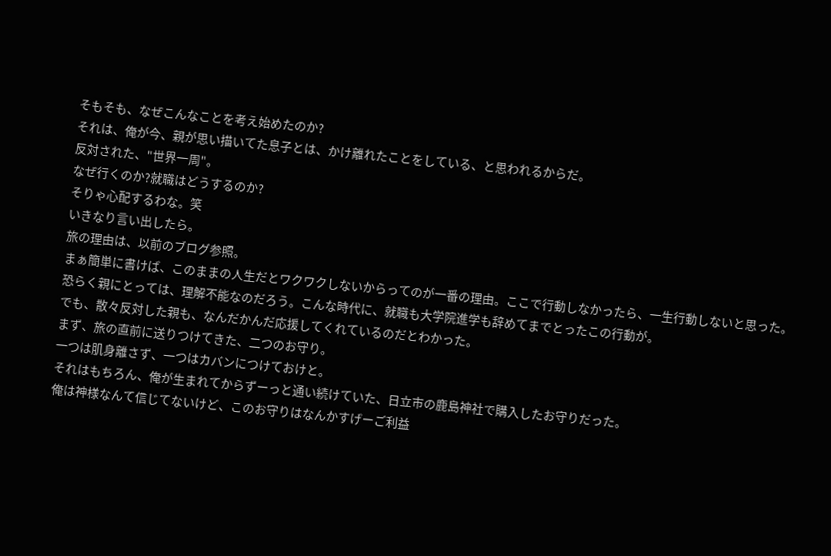そもそも、なぜこんなことを考え始めたのか?
それは、俺が今、親が思い描いてた息子とは、かけ離れたことをしている、と思われるからだ。
反対された、"世界一周"。
なぜ行くのか?就職はどうするのか?
そりゃ心配するわな。笑
いきなり言い出したら。
旅の理由は、以前のブログ参照。
まぁ簡単に書けば、このままの人生だとワクワクしないからってのが一番の理由。ここで行動しなかったら、一生行動しないと思った。
恐らく親にとっては、理解不能なのだろう。こんな時代に、就職も大学院進学も辞めてまでとったこの行動が。
でも、散々反対した親も、なんだかんだ応援してくれているのだとわかった。
まず、旅の直前に送りつけてきた、二つのお守り。
一つは肌身離さず、一つはカバンにつけておけと。
それはもちろん、俺が生まれてからずーっと通い続けていた、日立市の鹿島神社で購入したお守りだった。
俺は神様なんて信じてないけど、このお守りはなんかすげーご利益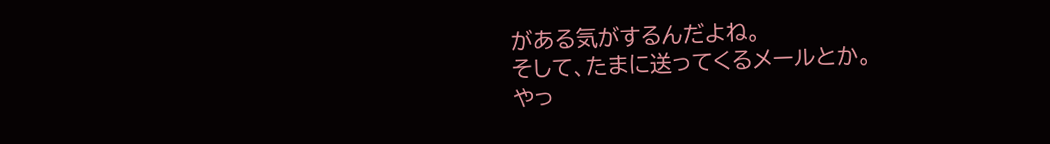がある気がするんだよね。
そして、たまに送ってくるメールとか。
やっ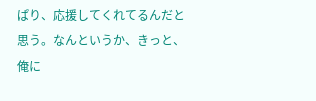ぱり、応援してくれてるんだと思う。なんというか、きっと、俺に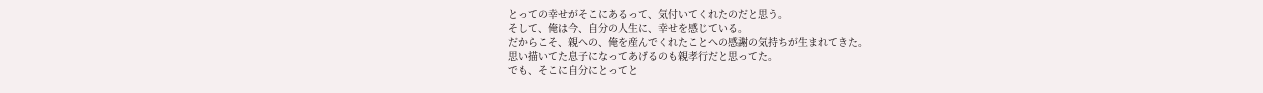とっての幸せがそこにあるって、気付いてくれたのだと思う。
そして、俺は今、自分の人生に、幸せを感じている。
だからこそ、親への、俺を産んでくれたことへの感謝の気持ちが生まれてきた。
思い描いてた息子になってあげるのも親孝行だと思ってた。
でも、そこに自分にとってと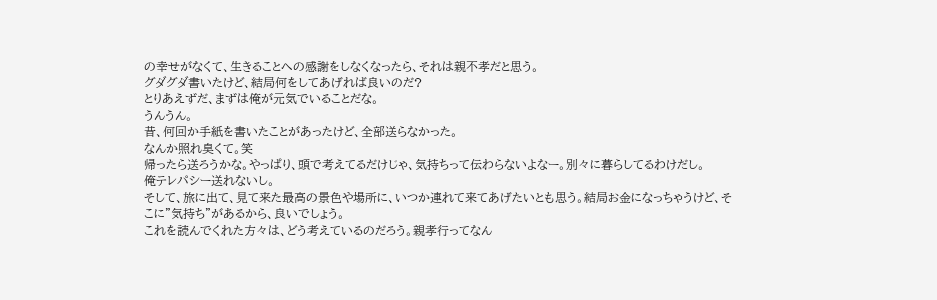の幸せがなくて、生きることへの感謝をしなくなったら、それは親不孝だと思う。
グダグダ書いたけど、結局何をしてあげれば良いのだ?
とりあえずだ、まずは俺が元気でいることだな。
うんうん。
昔、何回か手紙を書いたことがあったけど、全部送らなかった。
なんか照れ臭くて。笑
帰ったら送ろうかな。やっぱり、頭で考えてるだけじゃ、気持ちって伝わらないよなー。別々に暮らしてるわけだし。
俺テレパシー送れないし。
そして、旅に出て、見て来た最高の景色や場所に、いつか連れて来てあげたいとも思う。結局お金になっちゃうけど、そこに"気持ち"があるから、良いでしょう。
これを読んでくれた方々は、どう考えているのだろう。親孝行ってなん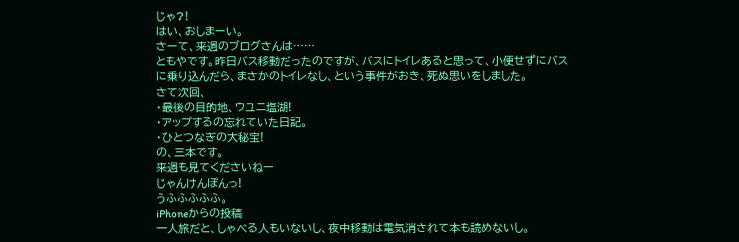じゃ?!
はい、おしまーい。
さーて、来週のブログさんは……
ともやです。昨日バス移動だったのですが、バスにトイレあると思って、小便せずにバスに乗り込んだら、まさかのトイレなし、という事件がおき、死ぬ思いをしました。
さて次回、
・最後の目的地、ウユニ塩湖!
・アップするの忘れていた日記。
・ひとつなぎの大秘宝!
の、三本です。
来週も見てくださいねー
じゃんけんぽんっ!
うふふふふふ。
iPhoneからの投稿
一人旅だと、しゃべる人もいないし、夜中移動は電気消されて本も読めないし。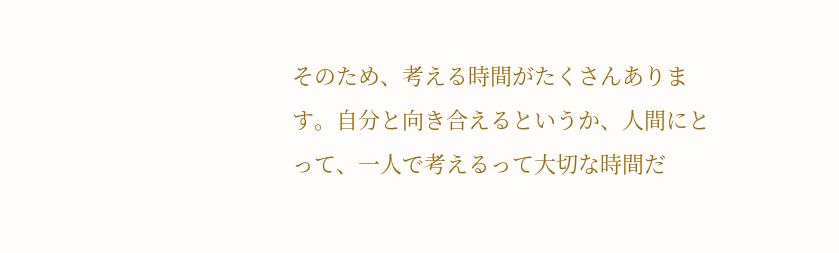そのため、考える時間がたくさんあります。自分と向き合えるというか、人間にとって、一人で考えるって大切な時間だ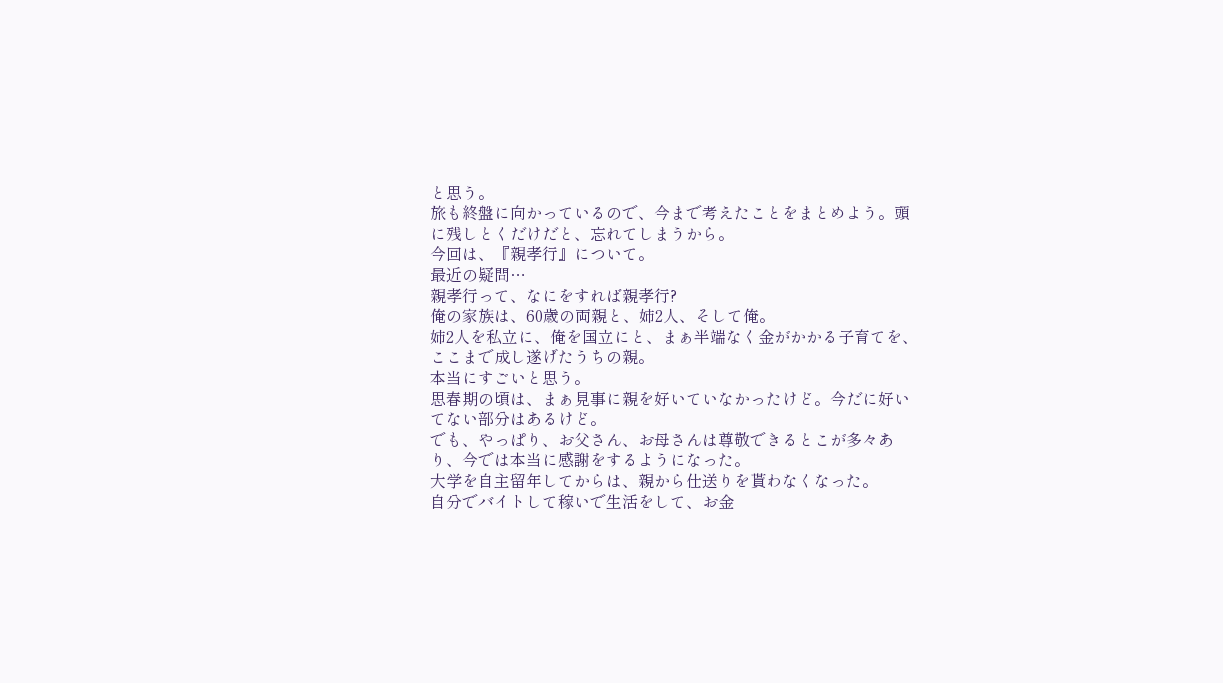と思う。
旅も終盤に向かっているので、今まで考えたことをまとめよう。頭に残しとくだけだと、忘れてしまうから。
今回は、『親孝行』について。
最近の疑問…
親孝行って、なにをすれば親孝行?
俺の家族は、60歳の両親と、姉2人、そして俺。
姉2人を私立に、俺を国立にと、まぁ半端なく金がかかる子育てを、ここまで成し遂げたうちの親。
本当にすごいと思う。
思春期の頃は、まぁ見事に親を好いていなかったけど。今だに好いてない部分はあるけど。
でも、やっぱり、お父さん、お母さんは尊敬できるとこが多々あり、今では本当に感謝をするようになった。
大学を自主留年してからは、親から仕送りを貰わなくなった。
自分でバイトして稼いで生活をして、お金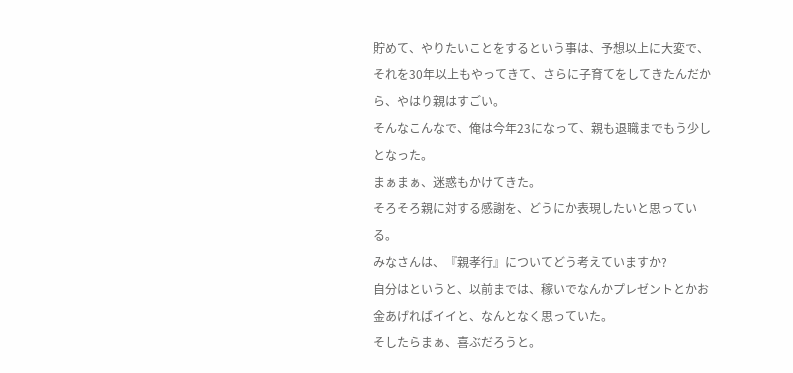貯めて、やりたいことをするという事は、予想以上に大変で、それを30年以上もやってきて、さらに子育てをしてきたんだから、やはり親はすごい。
そんなこんなで、俺は今年23になって、親も退職までもう少しとなった。
まぁまぁ、迷惑もかけてきた。
そろそろ親に対する感謝を、どうにか表現したいと思っている。
みなさんは、『親孝行』についてどう考えていますか?
自分はというと、以前までは、稼いでなんかプレゼントとかお金あげればイイと、なんとなく思っていた。
そしたらまぁ、喜ぶだろうと。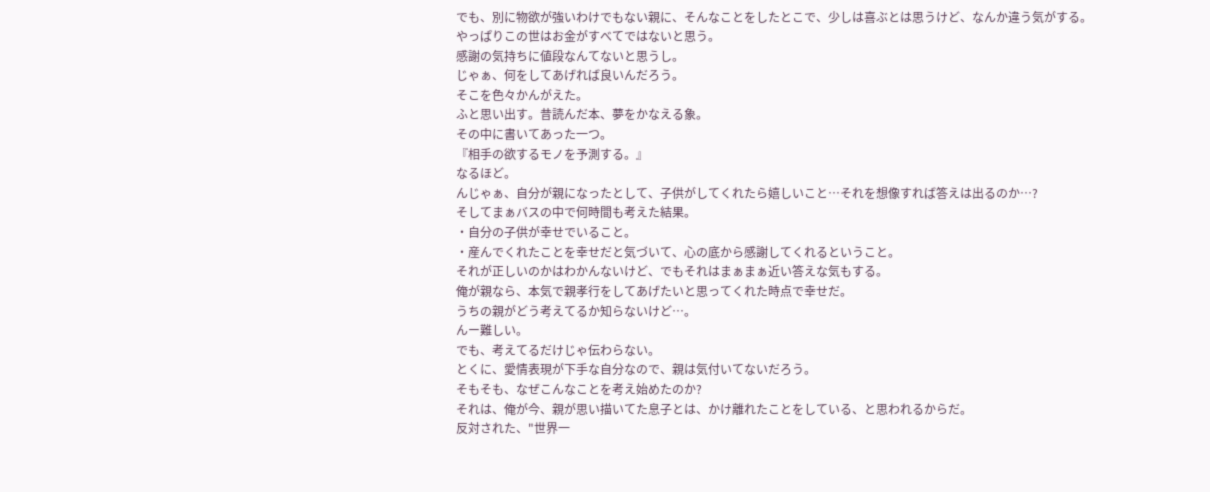でも、別に物欲が強いわけでもない親に、そんなことをしたとこで、少しは喜ぶとは思うけど、なんか違う気がする。
やっぱりこの世はお金がすべてではないと思う。
感謝の気持ちに値段なんてないと思うし。
じゃぁ、何をしてあげれば良いんだろう。
そこを色々かんがえた。
ふと思い出す。昔読んだ本、夢をかなえる象。
その中に書いてあった一つ。
『相手の欲するモノを予測する。』
なるほど。
んじゃぁ、自分が親になったとして、子供がしてくれたら嬉しいこと…それを想像すれば答えは出るのか…?
そしてまぁバスの中で何時間も考えた結果。
・自分の子供が幸せでいること。
・産んでくれたことを幸せだと気づいて、心の底から感謝してくれるということ。
それが正しいのかはわかんないけど、でもそれはまぁまぁ近い答えな気もする。
俺が親なら、本気で親孝行をしてあげたいと思ってくれた時点で幸せだ。
うちの親がどう考えてるか知らないけど…。
んー難しい。
でも、考えてるだけじゃ伝わらない。
とくに、愛情表現が下手な自分なので、親は気付いてないだろう。
そもそも、なぜこんなことを考え始めたのか?
それは、俺が今、親が思い描いてた息子とは、かけ離れたことをしている、と思われるからだ。
反対された、"世界一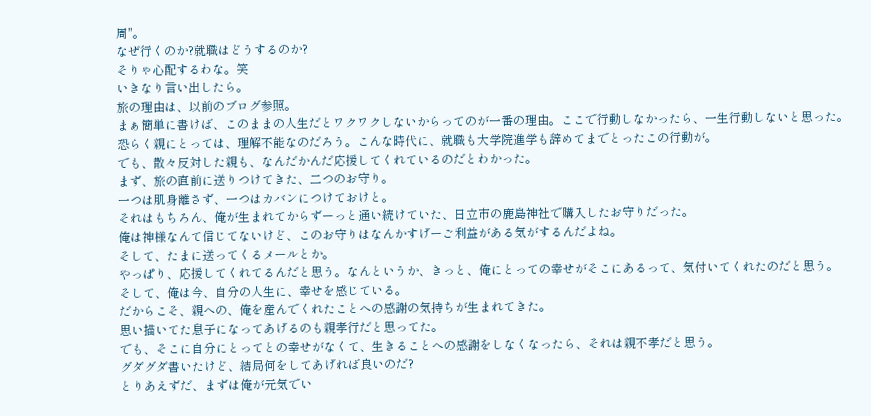周"。
なぜ行くのか?就職はどうするのか?
そりゃ心配するわな。笑
いきなり言い出したら。
旅の理由は、以前のブログ参照。
まぁ簡単に書けば、このままの人生だとワクワクしないからってのが一番の理由。ここで行動しなかったら、一生行動しないと思った。
恐らく親にとっては、理解不能なのだろう。こんな時代に、就職も大学院進学も辞めてまでとったこの行動が。
でも、散々反対した親も、なんだかんだ応援してくれているのだとわかった。
まず、旅の直前に送りつけてきた、二つのお守り。
一つは肌身離さず、一つはカバンにつけておけと。
それはもちろん、俺が生まれてからずーっと通い続けていた、日立市の鹿島神社で購入したお守りだった。
俺は神様なんて信じてないけど、このお守りはなんかすげーご利益がある気がするんだよね。
そして、たまに送ってくるメールとか。
やっぱり、応援してくれてるんだと思う。なんというか、きっと、俺にとっての幸せがそこにあるって、気付いてくれたのだと思う。
そして、俺は今、自分の人生に、幸せを感じている。
だからこそ、親への、俺を産んでくれたことへの感謝の気持ちが生まれてきた。
思い描いてた息子になってあげるのも親孝行だと思ってた。
でも、そこに自分にとってとの幸せがなくて、生きることへの感謝をしなくなったら、それは親不孝だと思う。
グダグダ書いたけど、結局何をしてあげれば良いのだ?
とりあえずだ、まずは俺が元気でい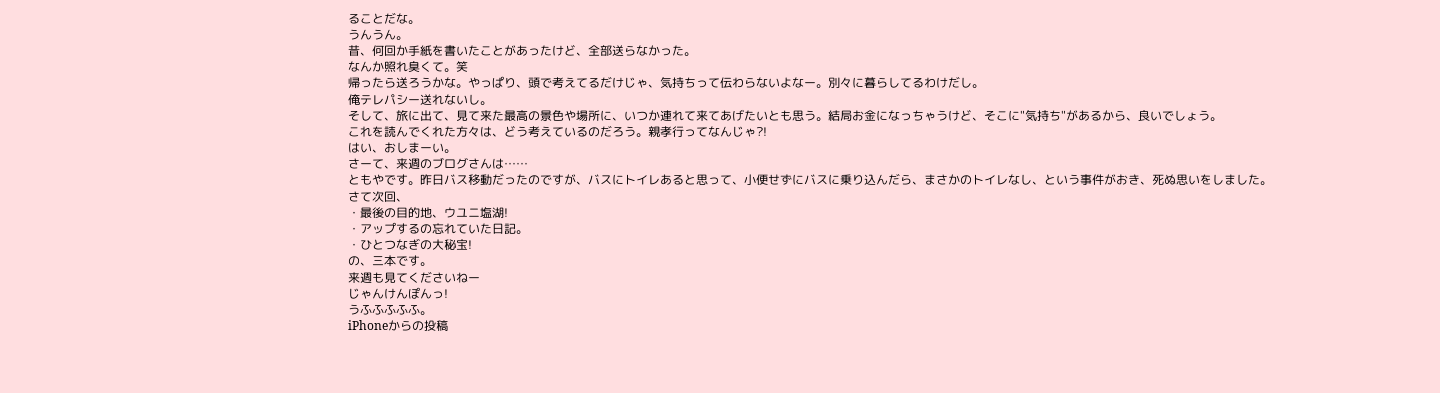ることだな。
うんうん。
昔、何回か手紙を書いたことがあったけど、全部送らなかった。
なんか照れ臭くて。笑
帰ったら送ろうかな。やっぱり、頭で考えてるだけじゃ、気持ちって伝わらないよなー。別々に暮らしてるわけだし。
俺テレパシー送れないし。
そして、旅に出て、見て来た最高の景色や場所に、いつか連れて来てあげたいとも思う。結局お金になっちゃうけど、そこに"気持ち"があるから、良いでしょう。
これを読んでくれた方々は、どう考えているのだろう。親孝行ってなんじゃ?!
はい、おしまーい。
さーて、来週のブログさんは……
ともやです。昨日バス移動だったのですが、バスにトイレあると思って、小便せずにバスに乗り込んだら、まさかのトイレなし、という事件がおき、死ぬ思いをしました。
さて次回、
・最後の目的地、ウユニ塩湖!
・アップするの忘れていた日記。
・ひとつなぎの大秘宝!
の、三本です。
来週も見てくださいねー
じゃんけんぽんっ!
うふふふふふ。
iPhoneからの投稿